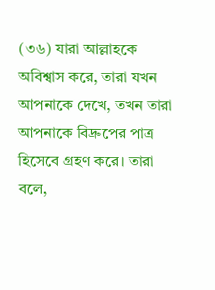(৩৬) যারা আল্লাহকে অবিশ্বাস করে, তারা যখন আপনাকে দেখে, তখন তারা আপনাকে বিদ্রুপের পাত্র হিসেবে গ্রহণ করে। তারা বলে,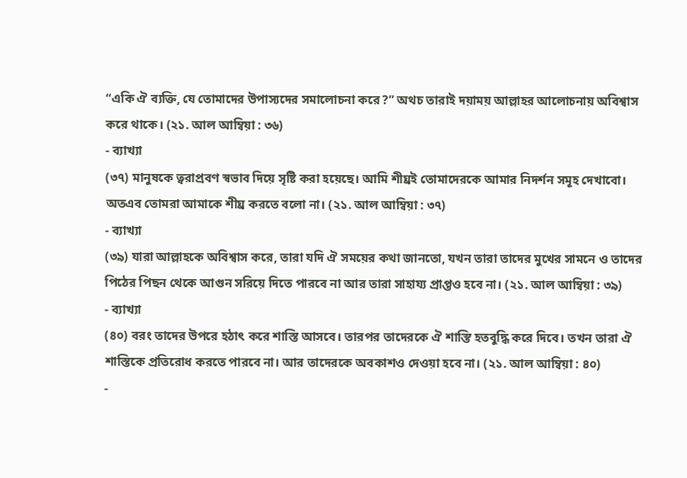“একি ঐ ব্যক্তি, যে তোমাদের উপাস্যদের সমালোচনা করে?” অথচ তারাই দয়াময় আল্লাহর আলোচনায় অবিশ্বাস করে থাকে। (২১. আল আম্বিয়া : ৩৬)
- ব্যাখ্যা
(৩৭) মানুষকে ত্বরাপ্রবণ স্বভাব দিয়ে সৃষ্টি করা হয়েছে। আমি শীঘ্রই তোমাদেরকে আমার নিদর্শন সমূহ দেখাবো। অতএব তোমরা আমাকে শীঘ্র করতে বলো না। (২১. আল আম্বিয়া : ৩৭)
- ব্যাখ্যা
(৩৯) যারা আল্লাহকে অবিশ্বাস করে, তারা যদি ঐ সময়ের কথা জানতো, যখন তারা তাদের মুখের সামনে ও তাদের পিঠের পিছন থেকে আগুন সরিয়ে দিতে পারবে না আর তারা সাহায্য প্রাপ্তও হবে না। (২১. আল আম্বিয়া : ৩৯)
- ব্যাখ্যা
(৪০) বরং তাদের উপরে হঠাৎ করে শাস্তি আসবে। তারপর তাদেরকে ঐ শাস্তি হতবুদ্ধি করে দিবে। তখন তারা ঐ শাস্তিকে প্রতিরোধ করতে পারবে না। আর তাদেরকে অবকাশও দেওয়া হবে না। (২১. আল আম্বিয়া : ৪০)
-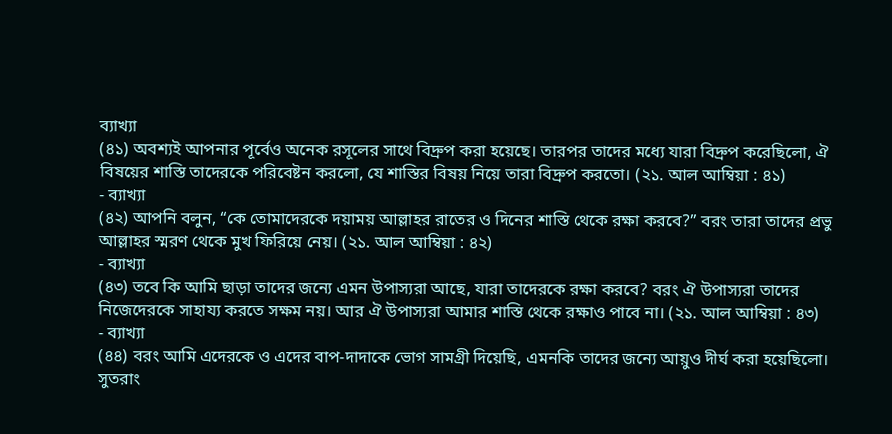ব্যাখ্যা
(৪১) অবশ্যই আপনার পূর্বেও অনেক রসূলের সাথে বিদ্রুপ করা হয়েছে। তারপর তাদের মধ্যে যারা বিদ্রুপ করেছিলো, ঐ বিষয়ের শাস্তি তাদেরকে পরিবেষ্টন করলো, যে শাস্তির বিষয় নিয়ে তারা বিদ্রুপ করতো। (২১. আল আম্বিয়া : ৪১)
- ব্যাখ্যা
(৪২) আপনি বলুন, “কে তোমাদেরকে দয়াময় আল্লাহর রাতের ও দিনের শাস্তি থেকে রক্ষা করবে?” বরং তারা তাদের প্রভু আল্লাহর স্মরণ থেকে মুখ ফিরিয়ে নেয়। (২১. আল আম্বিয়া : ৪২)
- ব্যাখ্যা
(৪৩) তবে কি আমি ছাড়া তাদের জন্যে এমন উপাস্যরা আছে, যারা তাদেরকে রক্ষা করবে? বরং ঐ উপাস্যরা তাদের নিজেদেরকে সাহায্য করতে সক্ষম নয়। আর ঐ উপাস্যরা আমার শাস্তি থেকে রক্ষাও পাবে না। (২১. আল আম্বিয়া : ৪৩)
- ব্যাখ্যা
(৪৪) বরং আমি এদেরকে ও এদের বাপ-দাদাকে ভোগ সামগ্রী দিয়েছি, এমনকি তাদের জন্যে আয়ুও দীর্ঘ করা হয়েছিলো। সুতরাং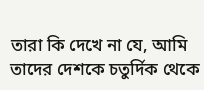তারা কি দেখে না যে, আমি তাদের দেশকে চতুর্দিক থেকে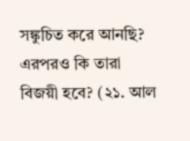সঙ্কুচিত করে আনছি? এরপরও কি তারা বিজয়ী হবে? (২১. আল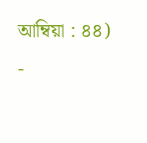আম্বিয়া : ৪৪)
-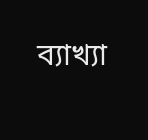ব্যাখ্যা